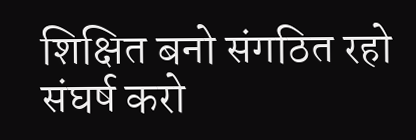शिक्षित बनो संगठित रहो संघर्ष करो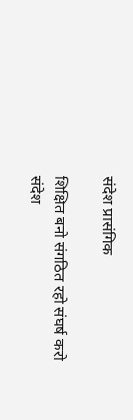संदेश प्रासंगिक

शिक्षित बनो संगठित रहो संघर्ष करो संदेश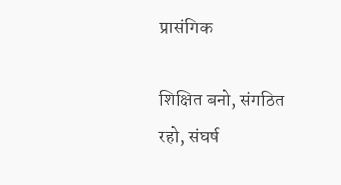प्रासंगिक

शिक्षित बनो, संगठित रहो, संघर्ष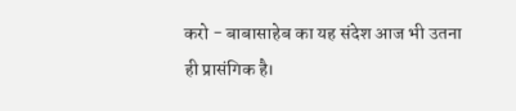करो - बाबासाहेब का यह संदेश आज भी उतना ही प्रासंगिक है।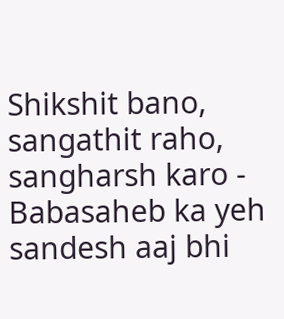Shikshit bano, sangathit raho, sangharsh karo - Babasaheb ka yeh sandesh aaj bhi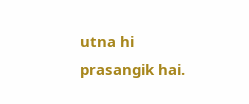utna hi prasangik hai.